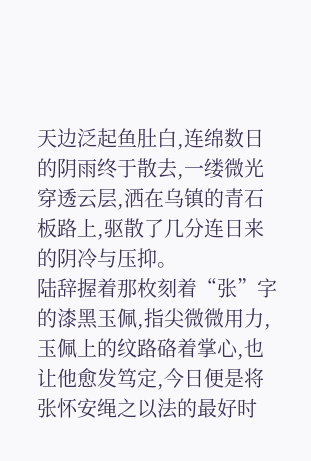天边泛起鱼肚白,连绵数日的阴雨终于散去,一缕微光穿透云层,洒在乌镇的青石板路上,驱散了几分连日来的阴冷与压抑。
陆辞握着那枚刻着“张”字的漆黑玉佩,指尖微微用力,玉佩上的纹路硌着掌心,也让他愈发笃定,今日便是将张怀安绳之以法的最好时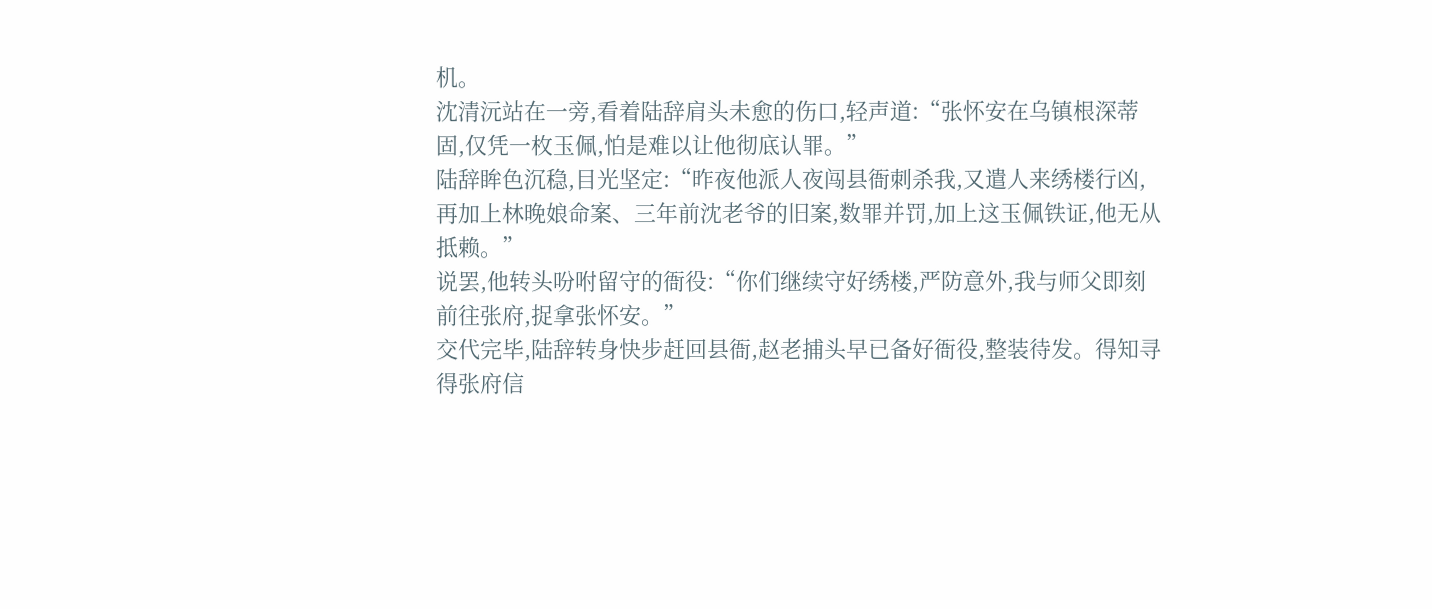机。
沈清沅站在一旁,看着陆辞肩头未愈的伤口,轻声道:“张怀安在乌镇根深蒂固,仅凭一枚玉佩,怕是难以让他彻底认罪。”
陆辞眸色沉稳,目光坚定:“昨夜他派人夜闯县衙刺杀我,又遣人来绣楼行凶,再加上林晚娘命案、三年前沈老爷的旧案,数罪并罚,加上这玉佩铁证,他无从抵赖。”
说罢,他转头吩咐留守的衙役:“你们继续守好绣楼,严防意外,我与师父即刻前往张府,捉拿张怀安。”
交代完毕,陆辞转身快步赶回县衙,赵老捕头早已备好衙役,整装待发。得知寻得张府信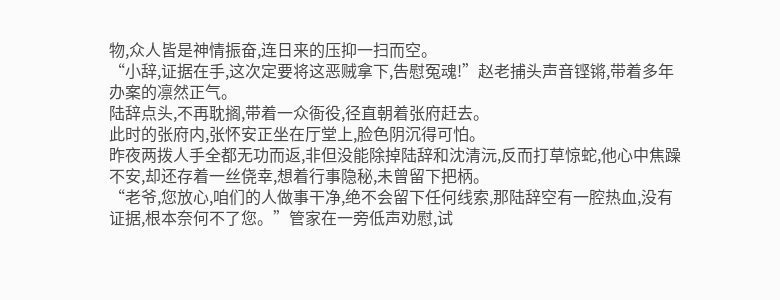物,众人皆是神情振奋,连日来的压抑一扫而空。
“小辞,证据在手,这次定要将这恶贼拿下,告慰冤魂!”赵老捕头声音铿锵,带着多年办案的凛然正气。
陆辞点头,不再耽搁,带着一众衙役,径直朝着张府赶去。
此时的张府内,张怀安正坐在厅堂上,脸色阴沉得可怕。
昨夜两拨人手全都无功而返,非但没能除掉陆辞和沈清沅,反而打草惊蛇,他心中焦躁不安,却还存着一丝侥幸,想着行事隐秘,未曾留下把柄。
“老爷,您放心,咱们的人做事干净,绝不会留下任何线索,那陆辞空有一腔热血,没有证据,根本奈何不了您。”管家在一旁低声劝慰,试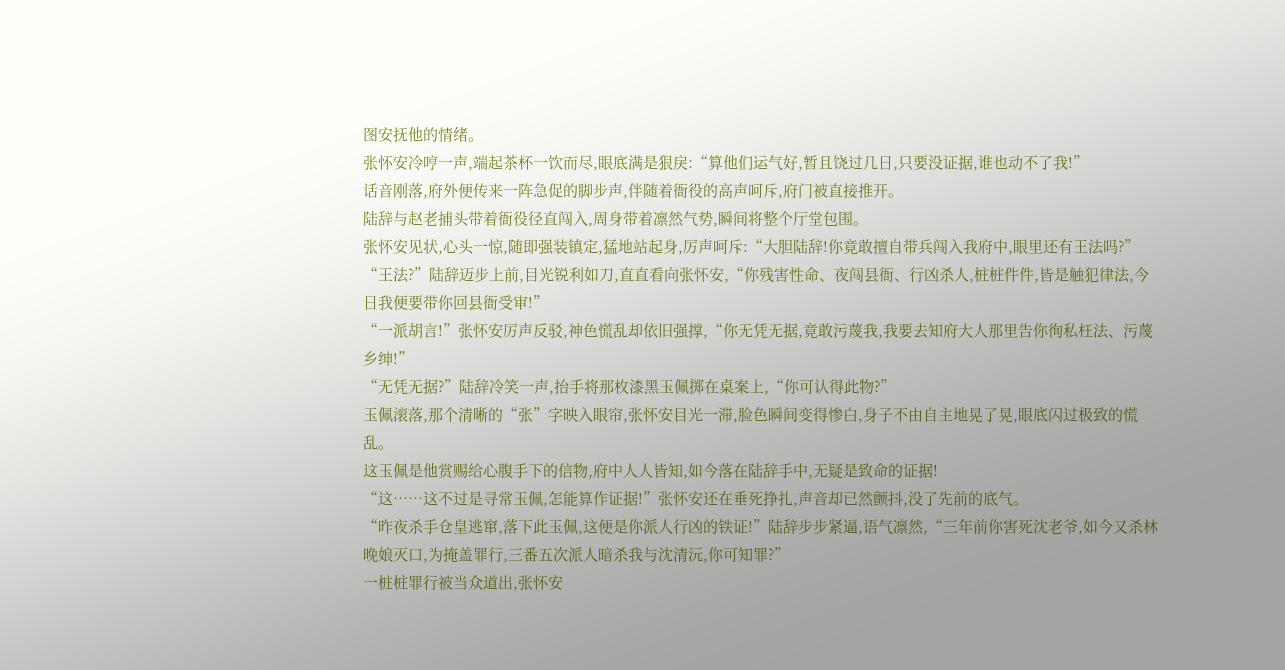图安抚他的情绪。
张怀安冷哼一声,端起茶杯一饮而尽,眼底满是狠戾:“算他们运气好,暂且饶过几日,只要没证据,谁也动不了我!”
话音刚落,府外便传来一阵急促的脚步声,伴随着衙役的高声呵斥,府门被直接推开。
陆辞与赵老捕头带着衙役径直闯入,周身带着凛然气势,瞬间将整个厅堂包围。
张怀安见状,心头一惊,随即强装镇定,猛地站起身,厉声呵斥:“大胆陆辞!你竟敢擅自带兵闯入我府中,眼里还有王法吗?”
“王法?”陆辞迈步上前,目光锐利如刀,直直看向张怀安,“你残害性命、夜闯县衙、行凶杀人,桩桩件件,皆是触犯律法,今日我便要带你回县衙受审!”
“一派胡言!”张怀安厉声反驳,神色慌乱却依旧强撑,“你无凭无据,竟敢污蔑我,我要去知府大人那里告你徇私枉法、污蔑乡绅!”
“无凭无据?”陆辞冷笑一声,抬手将那枚漆黑玉佩掷在桌案上,“你可认得此物?”
玉佩滚落,那个清晰的“张”字映入眼帘,张怀安目光一滞,脸色瞬间变得惨白,身子不由自主地晃了晃,眼底闪过极致的慌乱。
这玉佩是他赏赐给心腹手下的信物,府中人人皆知,如今落在陆辞手中,无疑是致命的证据!
“这……这不过是寻常玉佩,怎能算作证据!”张怀安还在垂死挣扎,声音却已然颤抖,没了先前的底气。
“昨夜杀手仓皇逃窜,落下此玉佩,这便是你派人行凶的铁证!”陆辞步步紧逼,语气凛然,“三年前你害死沈老爷,如今又杀林晚娘灭口,为掩盖罪行,三番五次派人暗杀我与沈清沅,你可知罪?”
一桩桩罪行被当众道出,张怀安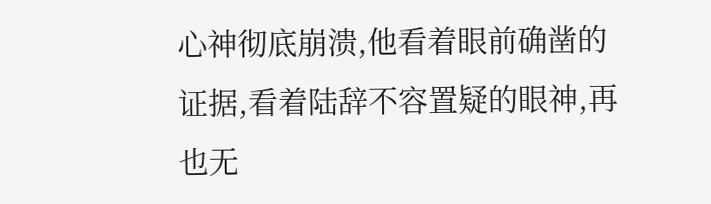心神彻底崩溃,他看着眼前确凿的证据,看着陆辞不容置疑的眼神,再也无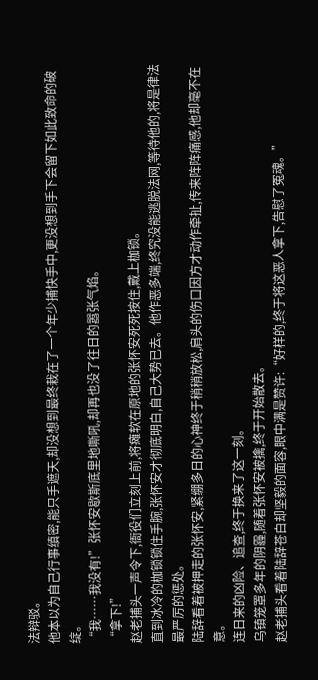法辩驳。
他本以为自己行事缜密,能只手遮天,却没想到最终栽在了一个年少捕快手中,更没想到手下会留下如此致命的破绽。
“我……我没有!”张怀安歇斯底里地嘶吼,却再也没了往日的嚣张气焰。
“拿下!”
赵老捕头一声令下,衙役们立刻上前,将瘫软在原地的张怀安死死按住,戴上枷锁。
直到冰冷的枷锁锁住手腕,张怀安才彻底明白,自己大势已去。他作恶多端,终究没能逃脱法网,等待他的,将是律法最严厉的惩处。
陆辞看着被押走的张怀安,紧绷多日的心神终于稍稍放松,肩头的伤口因方才动作牵扯,传来阵阵痛感,他却毫不在意。
连日来的凶险、追查,终于换来了这一刻。
乌镇笼罩多年的阴霾,随着张怀安被擒,终于开始散去。
赵老捕头看着陆辞苍白却坚毅的面容,眼中满是赞许:“好样的,终于将这恶人拿下,告慰了冤魂。”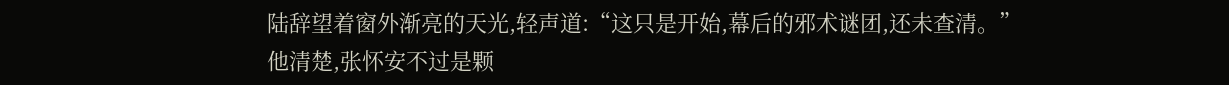陆辞望着窗外渐亮的天光,轻声道:“这只是开始,幕后的邪术谜团,还未查清。”
他清楚,张怀安不过是颗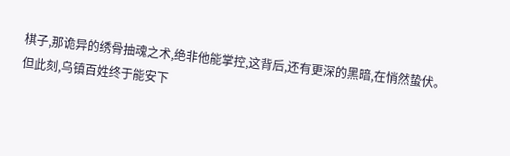棋子,那诡异的绣骨抽魂之术,绝非他能掌控,这背后,还有更深的黑暗,在悄然蛰伏。
但此刻,乌镇百姓终于能安下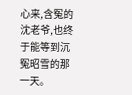心来,含冤的沈老爷,也终于能等到沉冤昭雪的那一天。